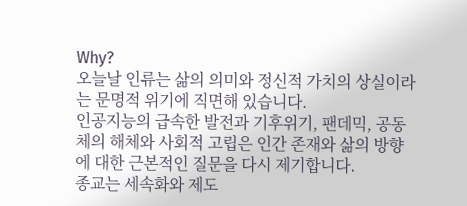Why?
오늘날 인류는 삶의 의미와 정신적 가치의 상실이라는 문명적 위기에 직면해 있습니다.
인공지능의 급속한 발전과 기후위기, 팬데믹, 공동체의 해체와 사회적 고립은 인간 존재와 삶의 방향에 대한 근본적인 질문을 다시 제기합니다.
종교는 세속화와 제도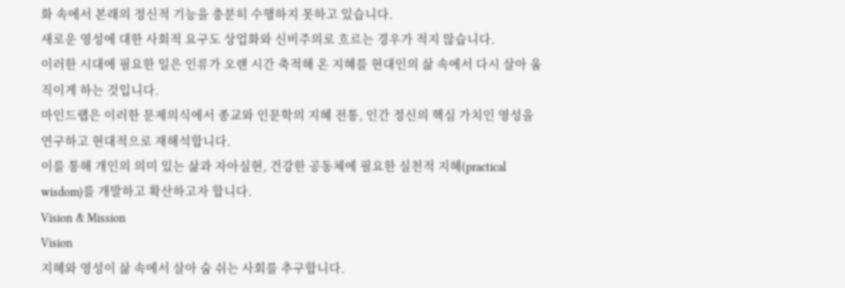화 속에서 본래의 정신적 기능을 충분히 수행하지 못하고 있습니다.
새로운 영성에 대한 사회적 요구도 상업화와 신비주의로 흐르는 경우가 적지 않습니다.
이러한 시대에 필요한 일은 인류가 오랜 시간 축적해 온 지혜를 현대인의 삶 속에서 다시 살아 움직이게 하는 것입니다.
마인드랩은 이러한 문제의식에서 종교와 인문학의 지혜 전통, 인간 정신의 핵심 가치인 영성을 연구하고 현대적으로 재해석합니다.
이를 통해 개인의 의미 있는 삶과 자아실현, 건강한 공동체에 필요한 실천적 지혜(practical wisdom)를 개발하고 확산하고자 합니다.
Vision & Mission
Vision
지혜와 영성이 삶 속에서 살아 숨 쉬는 사회를 추구합니다.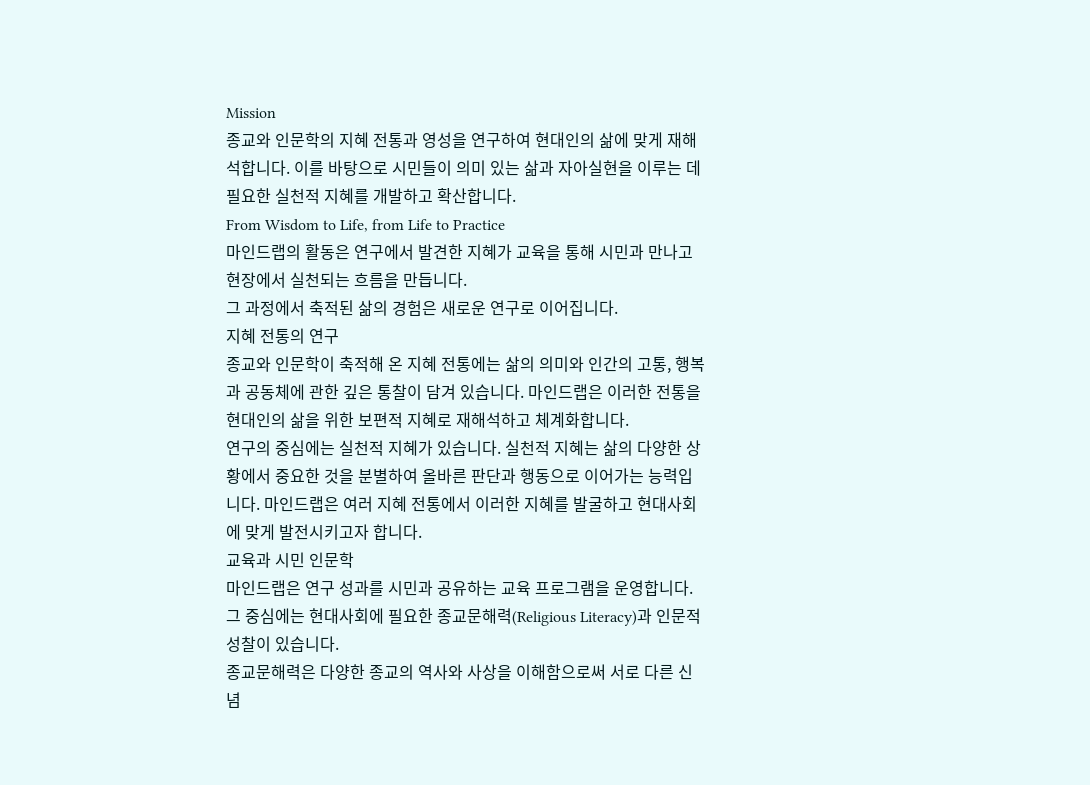Mission
종교와 인문학의 지혜 전통과 영성을 연구하여 현대인의 삶에 맞게 재해석합니다. 이를 바탕으로 시민들이 의미 있는 삶과 자아실현을 이루는 데 필요한 실천적 지혜를 개발하고 확산합니다.
From Wisdom to Life, from Life to Practice
마인드랩의 활동은 연구에서 발견한 지혜가 교육을 통해 시민과 만나고 현장에서 실천되는 흐름을 만듭니다.
그 과정에서 축적된 삶의 경험은 새로운 연구로 이어집니다.
지혜 전통의 연구
종교와 인문학이 축적해 온 지혜 전통에는 삶의 의미와 인간의 고통, 행복과 공동체에 관한 깊은 통찰이 담겨 있습니다. 마인드랩은 이러한 전통을 현대인의 삶을 위한 보편적 지혜로 재해석하고 체계화합니다.
연구의 중심에는 실천적 지혜가 있습니다. 실천적 지혜는 삶의 다양한 상황에서 중요한 것을 분별하여 올바른 판단과 행동으로 이어가는 능력입니다. 마인드랩은 여러 지혜 전통에서 이러한 지혜를 발굴하고 현대사회에 맞게 발전시키고자 합니다.
교육과 시민 인문학
마인드랩은 연구 성과를 시민과 공유하는 교육 프로그램을 운영합니다. 그 중심에는 현대사회에 필요한 종교문해력(Religious Literacy)과 인문적 성찰이 있습니다.
종교문해력은 다양한 종교의 역사와 사상을 이해함으로써 서로 다른 신념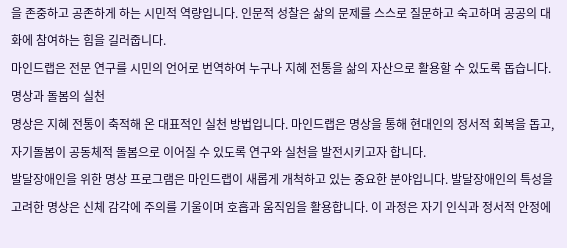을 존중하고 공존하게 하는 시민적 역량입니다. 인문적 성찰은 삶의 문제를 스스로 질문하고 숙고하며 공공의 대화에 참여하는 힘을 길러줍니다.
마인드랩은 전문 연구를 시민의 언어로 번역하여 누구나 지혜 전통을 삶의 자산으로 활용할 수 있도록 돕습니다.
명상과 돌봄의 실천
명상은 지혜 전통이 축적해 온 대표적인 실천 방법입니다. 마인드랩은 명상을 통해 현대인의 정서적 회복을 돕고, 자기돌봄이 공동체적 돌봄으로 이어질 수 있도록 연구와 실천을 발전시키고자 합니다.
발달장애인을 위한 명상 프로그램은 마인드랩이 새롭게 개척하고 있는 중요한 분야입니다. 발달장애인의 특성을 고려한 명상은 신체 감각에 주의를 기울이며 호흡과 움직임을 활용합니다. 이 과정은 자기 인식과 정서적 안정에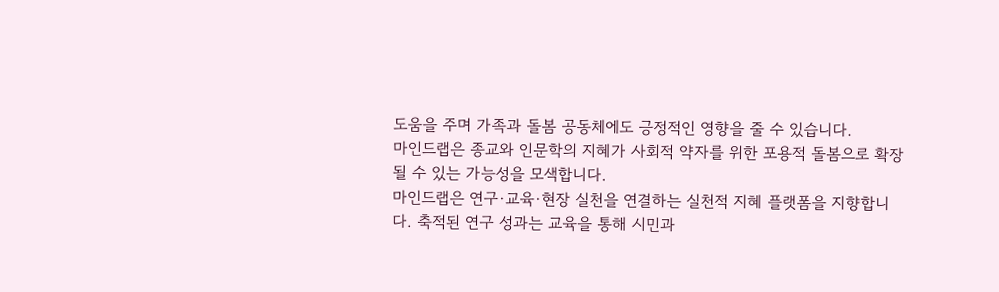도움을 주며 가족과 돌봄 공동체에도 긍정적인 영향을 줄 수 있습니다.
마인드랩은 종교와 인문학의 지혜가 사회적 약자를 위한 포용적 돌봄으로 확장될 수 있는 가능성을 모색합니다.
마인드랩은 연구·교육·현장 실천을 연결하는 실천적 지혜 플랫폼을 지향합니다. 축적된 연구 성과는 교육을 통해 시민과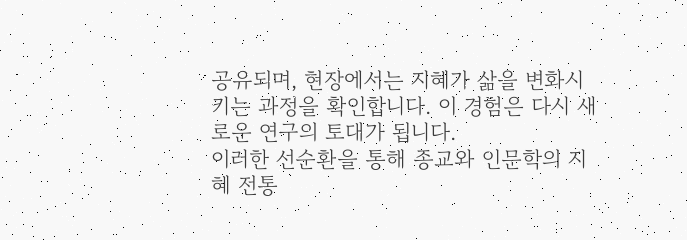공유되며, 현장에서는 지혜가 삶을 변화시키는 과정을 확인합니다. 이 경험은 다시 새로운 연구의 토대가 됩니다.
이러한 선순환을 통해 종교와 인문학의 지혜 전통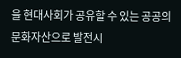을 현대사회가 공유할 수 있는 공공의 문화자산으로 발전시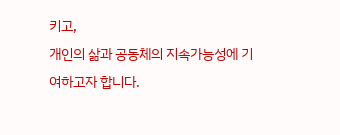키고,
개인의 삶과 공동체의 지속가능성에 기여하고자 합니다.